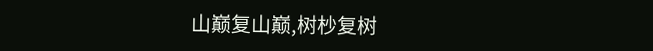山巅复山巅,树杪复树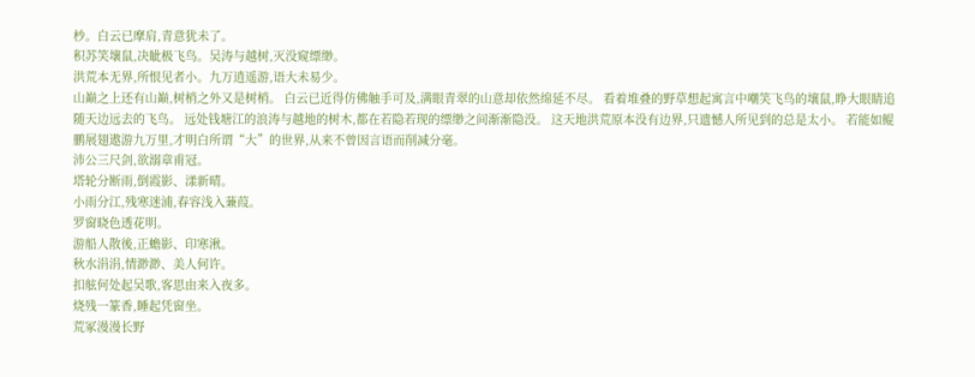杪。白云已摩肩,青意犹未了。
积苏笑壤鼠,决眦极飞鸟。吴涛与越树,灭没窥缥缈。
洪荒本无界,所恨见者小。九万逍遥游,语大未易少。
山巅之上还有山巅,树梢之外又是树梢。 白云已近得仿佛触手可及,满眼青翠的山意却依然绵延不尽。 看着堆叠的野草想起寓言中嘲笑飞鸟的壤鼠,睁大眼睛追随天边远去的飞鸟。 远处钱塘江的浪涛与越地的树木,都在若隐若现的缥缈之间渐渐隐没。 这天地洪荒原本没有边界,只遗憾人所见到的总是太小。 若能如鲲鹏展翅遨游九万里,才明白所谓“大”的世界,从来不曾因言语而削减分毫。
沛公三尺剑,欲溺章甫冠。
塔轮分断雨,倒霞影、漾新晴。
小雨分江,残寒迷浦,春容浅入蒹葭。
罗窗晓色透花明。
游船人散後,正蟾影、印寒湫。
秋水涓涓,情渺渺、美人何许。
扣舷何处起吴歌,客思由来入夜多。
烧残一篆香,睡起凭窗坐。
荒冢漫漫长野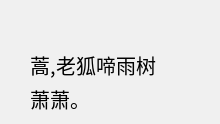蒿,老狐啼雨树萧萧。